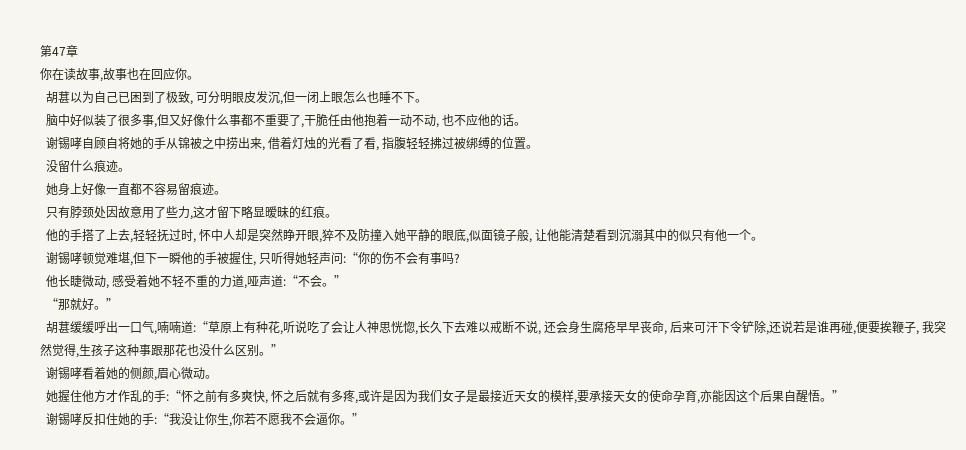第47章
你在读故事,故事也在回应你。
  胡葚以为自己已困到了极致, 可分明眼皮发沉,但一闭上眼怎么也睡不下。
  脑中好似装了很多事,但又好像什么事都不重要了,干脆任由他抱着一动不动, 也不应他的话。
  谢锡哮自顾自将她的手从锦被之中捞出来, 借着灯烛的光看了看, 指腹轻轻拂过被绑缚的位置。
  没留什么痕迹。
  她身上好像一直都不容易留痕迹。
  只有脖颈处因故意用了些力,这才留下略显暧昧的红痕。
  他的手搭了上去,轻轻抚过时, 怀中人却是突然睁开眼,猝不及防撞入她平静的眼底,似面镜子般, 让他能清楚看到沉溺其中的似只有他一个。
  谢锡哮顿觉难堪,但下一瞬他的手被握住, 只听得她轻声问:“你的伤不会有事吗?
  他长睫微动, 感受着她不轻不重的力道,哑声道:“不会。”
  “那就好。”
  胡葚缓缓呼出一口气,喃喃道:“草原上有种花,听说吃了会让人神思恍惚,长久下去难以戒断不说, 还会身生腐疮早早丧命, 后来可汗下令铲除,还说若是谁再碰,便要挨鞭子, 我突然觉得,生孩子这种事跟那花也没什么区别。”
  谢锡哮看着她的侧颜,眉心微动。
  她握住他方才作乱的手:“怀之前有多爽快, 怀之后就有多疼,或许是因为我们女子是最接近天女的模样,要承接天女的使命孕育,亦能因这个后果自醒悟。”
  谢锡哮反扣住她的手:“我没让你生,你若不愿我不会逼你。”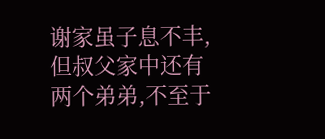谢家虽子息不丰,但叔父家中还有两个弟弟,不至于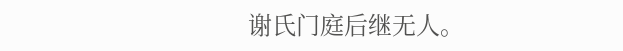谢氏门庭后继无人。